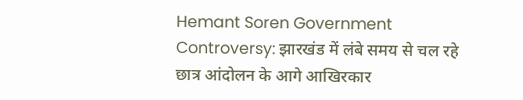Hemant Soren Government Controversy: झारखंड में लंबे समय से चल रहे छात्र आंदोलन के आगे आखिरकार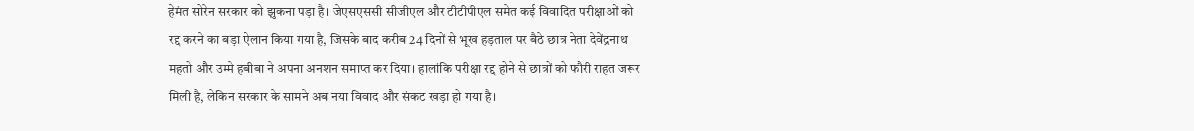हेमंत सोरेन सरकार को झुकना पड़ा है। जेएसएससी सीजीएल और टीटीपीएल समेत कई विवादित परीक्षाओं को रद्द करने का बड़ा ऐलान किया गया है, जिसके बाद करीब 24 दिनों से भूख हड़ताल पर बैठे छात्र नेता देवेंद्रनाथ महतो और उम्मे हबीबा ने अपना अनशन समाप्त कर दिया। हालांकि परीक्षा रद्द होने से छात्रों को फौरी राहत जरूर मिली है, लेकिन सरकार के सामने अब नया विवाद और संकट खड़ा हो गया है।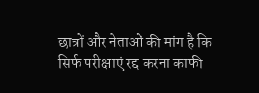छात्रों और नेताओं की मांग है कि सिर्फ परीक्षाएं रद्द करना काफी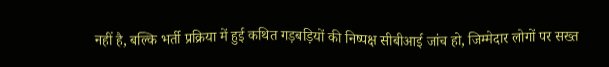नहीं है, बल्कि भर्ती प्रक्रिया में हुई कथित गड़बड़ियों की निष्पक्ष सीबीआई जांच हो, जिम्मेदार लोगों पर सख्त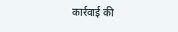कार्रवाई की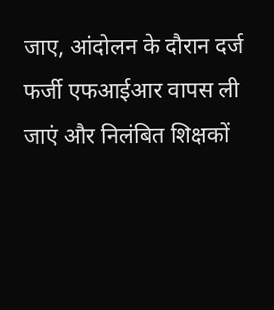जाए, आंदोलन के दौरान दर्ज फर्जी एफआईआर वापस ली जाएं और निलंबित शिक्षकों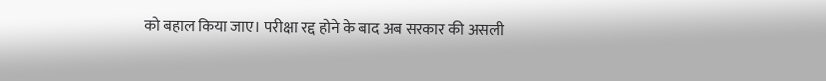को बहाल किया जाए। परीक्षा रद्द होने के बाद अब सरकार की असली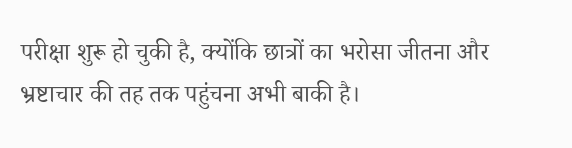परीक्षा शुरू हो चुकी है, क्योंकि छात्रों का भरोसा जीतना और भ्रष्टाचार की तह तक पहुंचना अभी बाकी है।